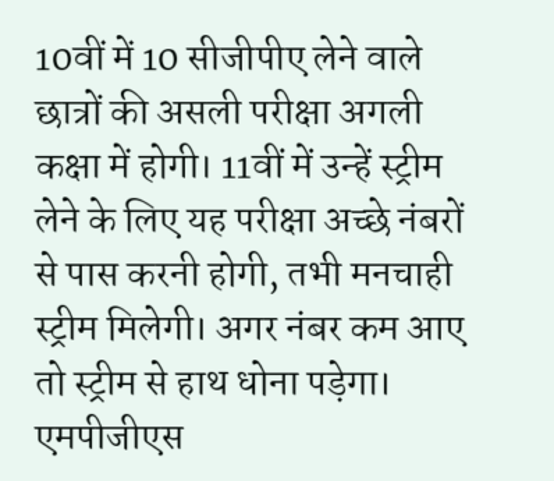10वीं में 10 सीजीपीए लेने वाले छात्रों की असली परीक्षा अगली कक्षा में होगी। 11वीं में उन्हें स्ट्रीम लेने के लिए यह परीक्षा अच्छे नंबरों से पास करनी होगी, तभी मनचाही स्ट्रीम मिलेगी। अगर नंबर कम आए तो स्ट्रीम से हाथ धोना पड़ेगा।
एमपीजीएस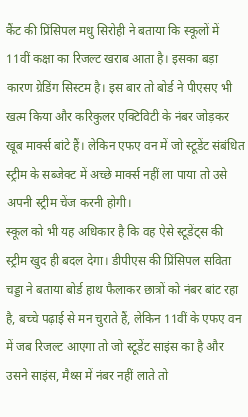कैंट की प्रिंसिपल मधु सिरोही ने बताया कि स्कूलों में 11वीं कक्षा का रिजल्ट खराब आता है। इसका बड़ा कारण ग्रेडिंग सिस्टम है। इस बार तो बोर्ड ने पीएसए भी खत्म किया और करिकुलर एक्टिविटी के नंबर जोड़कर खूब मार्क्स बांटे हैं। लेकिन एफए वन में जो स्टूडेंट संबंधित स्ट्रीम के सब्जेक्ट में अच्छे मार्क्स नहीं ला पाया तो उसे अपनी स्ट्रीम चेंज करनी होगी।
स्कूल को भी यह अधिकार है कि वह ऐसे स्टूडेंट्स की स्ट्रीम खुद ही बदल देगा। डीपीएस की प्रिंसिपल सविता चड्डा ने बताया बोर्ड हाथ फैलाकर छात्रों को नंबर बांट रहा है, बच्चे पढ़ाई से मन चुराते हैं, लेकिन 11वीं के एफए वन में जब रिजल्ट आएगा तो जो स्टूडेंट साइंस का है और उसने साइंस, मैथ्स में नंबर नहीं लाते तो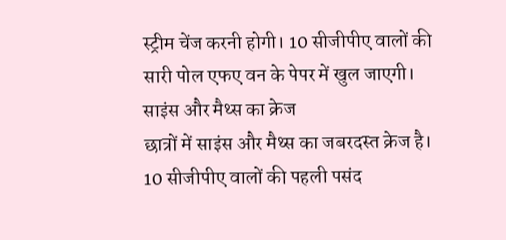स्ट्रीम चेंज करनी होगी। 10 सीजीपीए वालों की सारी पोल एफए वन के पेपर में खुल जाएगी।
साइंस और मैथ्स का क्रेज
छात्रों में साइंस और मैथ्स का जबरदस्त क्रेज है। 10 सीजीपीए वालों की पहली पसंद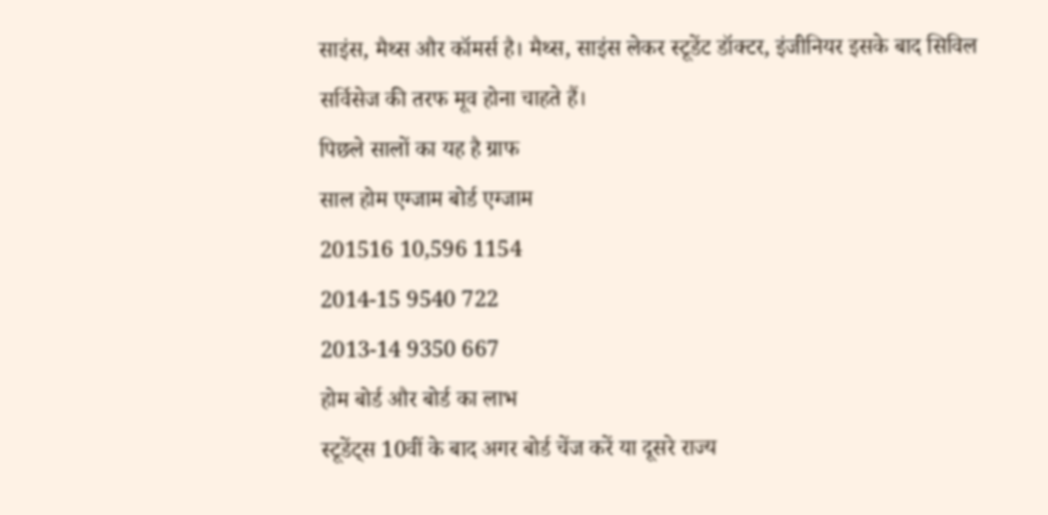साइंस, मैथ्स और कॉमर्स है। मैथ्स, साइंस लेकर स्टूडेंट डॉक्टर, इंजीनियर इसके बाद सिविल सर्विसेज की तरफ मूव होना चाहते हैं।
पिछले सालों का यह है ग्राफ
साल होम एग्जाम बोर्ड एग्जाम
201516 10,596 1154
2014-15 9540 722
2013-14 9350 667
होम बोर्ड और बोर्ड का लाभ
स्टूडेंट्स 10वीं के बाद अगर बोर्ड चेंज करें या दूसरे राज्य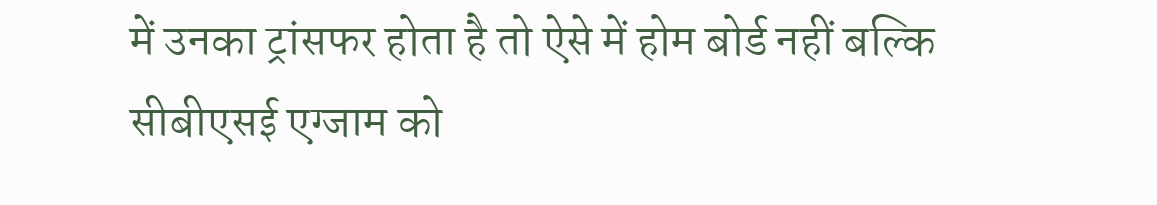में उनका ट्रांसफर होता है तो ऐसे में होम बोर्ड नहीं बल्कि सीबीएसई एग्जाम को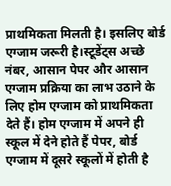प्राथमिकता मिलती है। इसलिए बोर्ड एग्जाम जरूरी है।स्टूडेंट्स अच्छे नंबर, आसान पेपर और आसान एग्जाम प्रक्रिया का लाभ उठाने के लिए होम एग्जाम को प्राथमिकता देते हैं। होम एग्जाम में अपने ही स्कूल में देने होते हैं पेपर, बोर्ड एग्जाम में दूसरे स्कूलों में होती है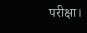परीक्षा।